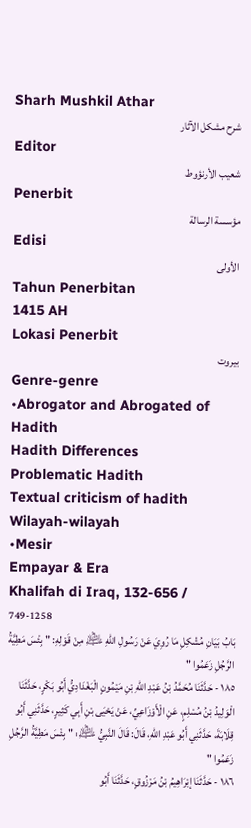Sharh Mushkil Athar
شرح مشكل الآثار
Editor
شعيب الأرنؤوط
Penerbit
مؤسسة الرسالة
Edisi
الأولى
Tahun Penerbitan
1415 AH
Lokasi Penerbit
بيروت
Genre-genre
•Abrogator and Abrogated of Hadith
Hadith Differences
Problematic Hadith
Textual criticism of hadith
Wilayah-wilayah
•Mesir
Empayar & Era
Khalifah di Iraq, 132-656 / 749-1258
بَابُ بَيَانِ مُشْكِلِ مَا رُوِيَ عَنْ رَسُولِ اللهِ ﵇ مِنْ قَوْلِهِ: " بِئْسَ مَطِيَّةُ الرَّجُلِ زَعَمُوا "
١٨٥ - حَدَّثَنَا مُحَمَّدُ بْنُ عَبْدِ اللهِ بْنِ مَيْمُونٍ الْبَغْدَادِيُّ أَبُو بَكْرٍ، حَدَّثَنَا الْوَلِيدُ بْنُ مُسْلِمٍ، عَنِ الْأَوْزَاعِيِّ، عَنْ يَحْيَى بْنِ أَبِي كَثِيرٍ، حَدَّثَنِي أَبُو قِلَابَةَ، حَدَّثَنِي أَبُو عَبْدِ اللهِ، قَالَ: قَالَ النَّبِيُّ ﵇: " بِئْسَ مَطِيَّةُ الرَّجُلِ زَعَمُوا "
١٨٦ - حَدَّثَنَا إبْرَاهِيمُ بْنُ مَرْزُوقٍ، حَدَّثَنَا أَبُو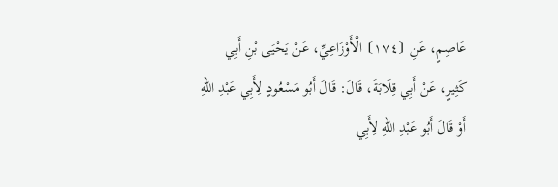عَاصِمٍ، عَنِ ⦗١٧٤⦘ الْأَوْزَاعِيِّ، عَنْ يَحْيَى بْنِ أَبِي كَثِيرٍ، عَنْ أَبِي قِلَابَةَ، قَالَ: قَالَ أَبُو مَسْعُودٍ لِأَبِي عَبْدِ اللهِ أَوْ قَالَ أَبُو عَبْدِ اللهِ لِأَبِي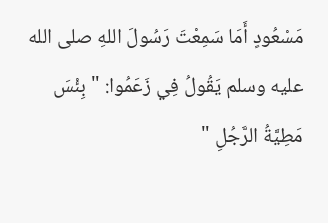مَسْعُودٍ أَمَا سَمِعْتَ رَسُولَ اللهِ صلى الله عليه وسلم يَقُولُ فِي زَعَمُوا: " بِئْسَ مَطِيَّةُ الرَّجُلِ "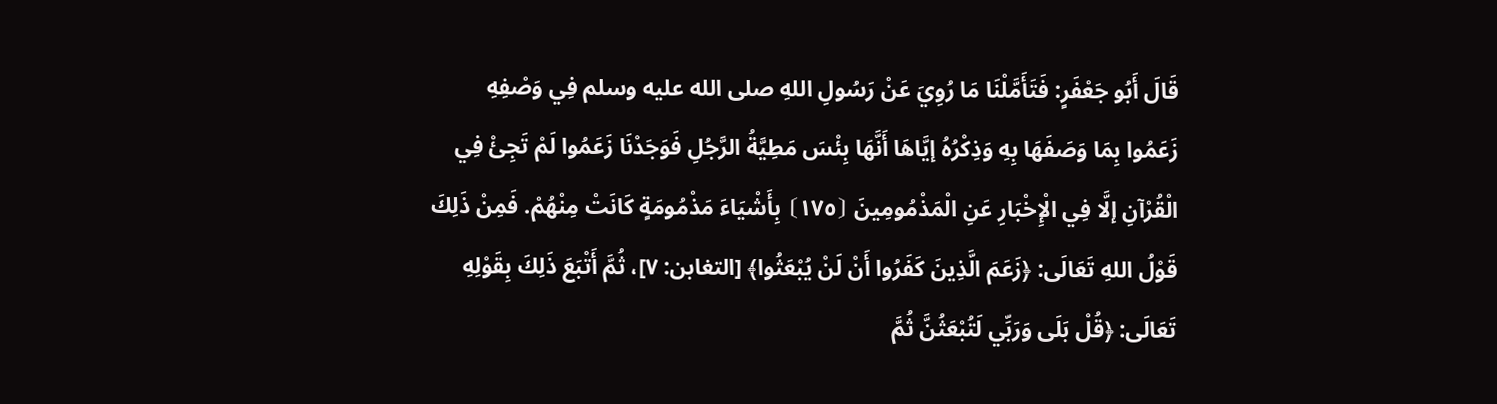قَالَ أَبُو جَعْفَرٍ: فَتَأَمَّلْنَا مَا رُوِيَ عَنْ رَسُولِ اللهِ صلى الله عليه وسلم فِي وَصْفِهِ زَعَمُوا بِمَا وَصَفَهَا بِهِ وَذِكْرُهُ إيَّاهَا أَنَّهَا بِئْسَ مَطِيَّةُ الرَّجُلِ فَوَجَدْنَا زَعَمُوا لَمْ تَجِئْ فِي الْقُرْآنِ إلَّا فِي الْإِخْبَارِ عَنِ الْمَذْمُومِينَ ⦗١٧٥⦘ بِأَشْيَاءَ مَذْمُومَةٍ كَانَتْ مِنْهُمْ. فَمِنْ ذَلِكَ قَوْلُ اللهِ تَعَالَى: ﴿زَعَمَ الَّذِينَ كَفَرُوا أَنْ لَنْ يُبْعَثُوا﴾ [التغابن: ٧]، ثُمَّ أَتْبَعَ ذَلِكَ بِقَوْلِهِ تَعَالَى: ﴿قُلْ بَلَى وَرَبِّي لَتُبْعَثُنَّ ثُمَّ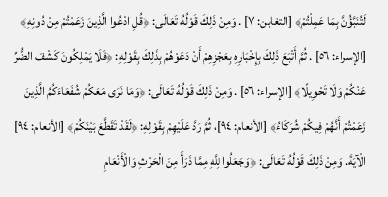لَتُنَبَّؤُنَّ بِمَا عَمِلْتُمْ﴾ [التغابن: ٧] . وَمِنْ ذَلِكَ قَوْلُهُ تَعَالَى: ﴿قُلِ ادْعُوا الَّذِينَ زَعَمْتُمْ مِنْ دُونِهِ﴾ [الإسراء: ٥٦] . ثُمَّ أَتْبَعَ ذَلِكَ بِإِخْبَارِهِ بِعَجْزِهِمْ أَنْ دَعَوْهُمْ بِذَلِكَ بِقَوْلِهِ: ﴿فَلَا يَمْلِكُونَ كَشْفَ الضُّرِّ عَنْكُمْ وَلَا تَحْوِيلًا﴾ [الإسراء: ٥٦] . وَمِنْ ذَلِكَ قَوْلُهُ تَعَالَى: ﴿وَمَا نَرَى مَعَكُمْ شُفَعَاءَكُمُ الَّذِينَ زَعَمْتُمْ أَنَّهُمْ فِيكُمْ شُرَكَاءُ﴾ [الأنعام: ٩٤]، ثُمَّ رَدَّ عَلَيْهِمْ بِقَوْلِهِ: ﴿لَقَدْ تَقَطَّعَ بَيْنَكُمْ﴾ [الأنعام: ٩٤] الْآيَةَ. وَمِنْ ذَلِكَ قَوْلُهُ تَعَالَى: ﴿وَجَعَلُوا لِلَّهِ مِمَّا ذَرَأَ مِنَ الْحَرْثِ وَالْأَنْعَامِ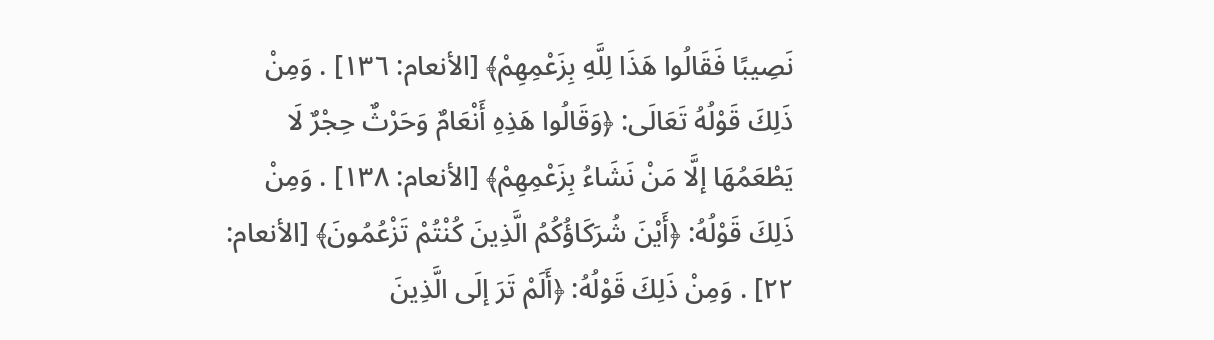نَصِيبًا فَقَالُوا هَذَا لِلَّهِ بِزَعْمِهِمْ﴾ [الأنعام: ١٣٦] . وَمِنْ ذَلِكَ قَوْلُهُ تَعَالَى: ﴿وَقَالُوا هَذِهِ أَنْعَامٌ وَحَرْثٌ حِجْرٌ لَا يَطْعَمُهَا إلَّا مَنْ نَشَاءُ بِزَعْمِهِمْ﴾ [الأنعام: ١٣٨] . وَمِنْ ذَلِكَ قَوْلُهُ: ﴿أَيْنَ شُرَكَاؤُكُمُ الَّذِينَ كُنْتُمْ تَزْعُمُونَ﴾ [الأنعام: ٢٢] . وَمِنْ ذَلِكَ قَوْلُهُ: ﴿أَلَمْ تَرَ إلَى الَّذِينَ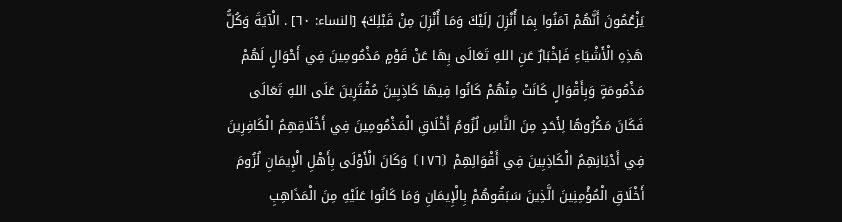يَزْعُمُونَ أَنَّهُمْ آمَنُوا بِمَا أُنْزِلَ إلَيْكَ وَمَا أُنْزِلَ مِنْ قَبْلِكَ﴾ [النساء: ٦٠] . الْآيَةَ وَكُلُّ هَذِهِ الْأَشْيَاءِ فَإخْبَارٌ عَنِ اللهِ تَعَالَى بِهَا عَنْ قَوْمٍ مَذْمُومِينَ فِي أَحْوَالٍ لَهُمْ مَذْمُومَةٍ وَبِأَقْوَالٍ كَانَتْ مِنْهُمْ كَانُوا فِيهَا كَاذِبِينَ مُفْتَرِينَ عَلَى اللهِ تَعَالَى فَكَانَ مَكْرُوهًا لِأَحَدٍ مِنَ النَّاسِ لُزُومُ أَخْلَاقِ الْمَذْمُومِينَ فِي أَخْلَاقِهِمُ الْكَافِرِينَ فِي أَدْيَانِهِمُ الْكَاذِبِينَ فِي أَقْوَالِهِمْ ⦗١٧٦⦘ وَكَانَ الْأَوْلَى بِأَهْلِ الْإِيمَانِ لُزُومَ أَخْلَاقِ الْمُؤْمِنِينَ الَّذِينَ سَبَقُوهُمْ بِالْإِيمَانِ وَمَا كَانُوا عَلَيْهِ مِنَ الْمَذَاهِبِ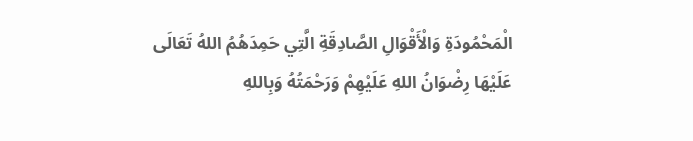الْمَحْمُودَةِ وَالْأَقْوَالِ الصَّادِقَةِ الَّتِي حَمِدَهُمُ اللهُ تَعَالَى عَلَيْهَا رِضْوَانُ اللهِ عَلَيْهِمْ وَرَحْمَتُهُ وَبِاللهِ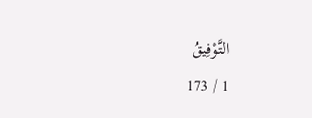التَّوْفِيقُ
1 / 173